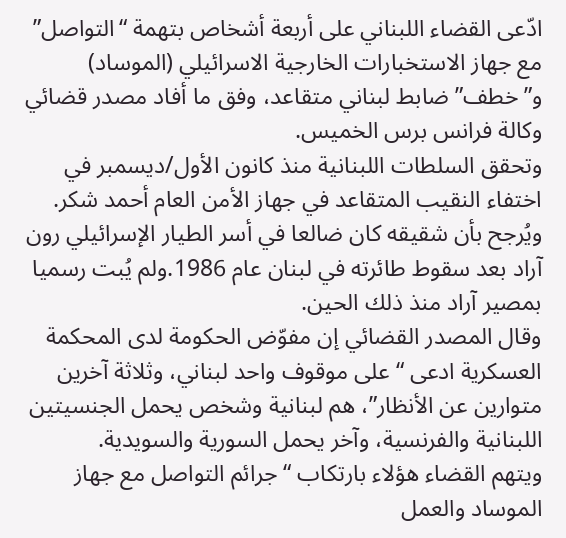ادّعى القضاء اللبناني على أربعة أشخاص بتهمة “التواصل” مع جهاز الاستخبارات الخارجية الاسرائيلي (الموساد) و”خطف” ضابط لبناني متقاعد، وفق ما أفاد مصدر قضائي وكالة فرانس برس الخميس.
وتحقق السلطات اللبنانية منذ كانون الأول/ديسمبر في اختفاء النقيب المتقاعد في جهاز الأمن العام أحمد شكر. ويُرجح بأن شقيقه كان ضالعا في أسر الطيار الإسرائيلي رون آراد بعد سقوط طائرته في لبنان عام 1986.ولم يُبت رسميا بمصير آراد منذ ذلك الحين.
وقال المصدر القضائي إن مفوّض الحكومة لدى المحكمة العسكرية ادعى “على موقوف واحد لبناني، وثلاثة آخرين متوارين عن الأنظار”، هم لبنانية وشخص يحمل الجنسيتين اللبنانية والفرنسية، وآخر يحمل السورية والسويدية.
ويتهم القضاء هؤلاء بارتكاب “جرائم التواصل مع جهاز الموساد والعمل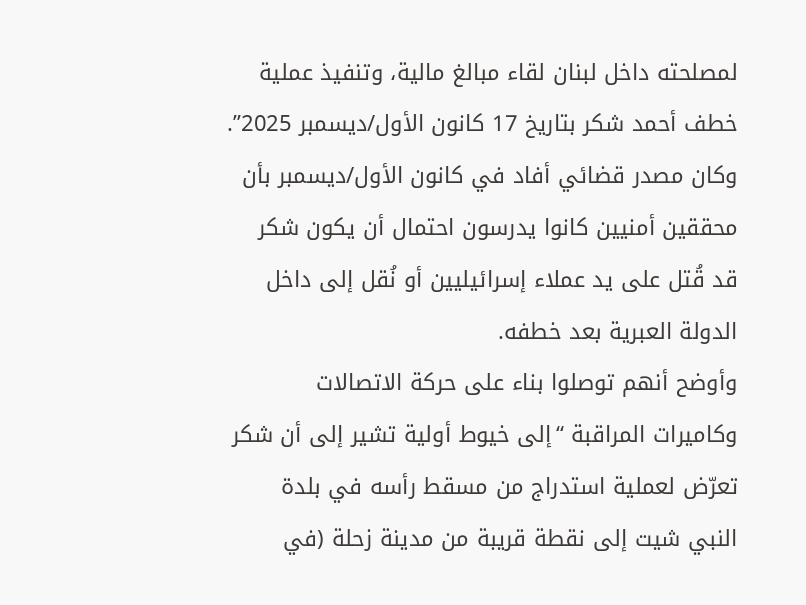لمصلحته داخل لبنان لقاء مبالغ مالية، وتنفيذ عملية خطف أحمد شكر بتاريخ 17 كانون الأول/ديسمبر 2025”.
وكان مصدر قضائي أفاد في كانون الأول/ديسمبر بأن محققين أمنيين كانوا يدرسون احتمال أن يكون شكر قد قُتل على يد عملاء إسرائيليين أو نُقل إلى داخل الدولة العبرية بعد خطفه.
وأوضح أنهم توصلوا بناء على حركة الاتصالات وكاميرات المراقبة “إلى خيوط أولية تشير إلى أن شكر تعرّض لعملية استدراج من مسقط رأسه في بلدة النبي شيت إلى نقطة قريبة من مدينة زحلة (في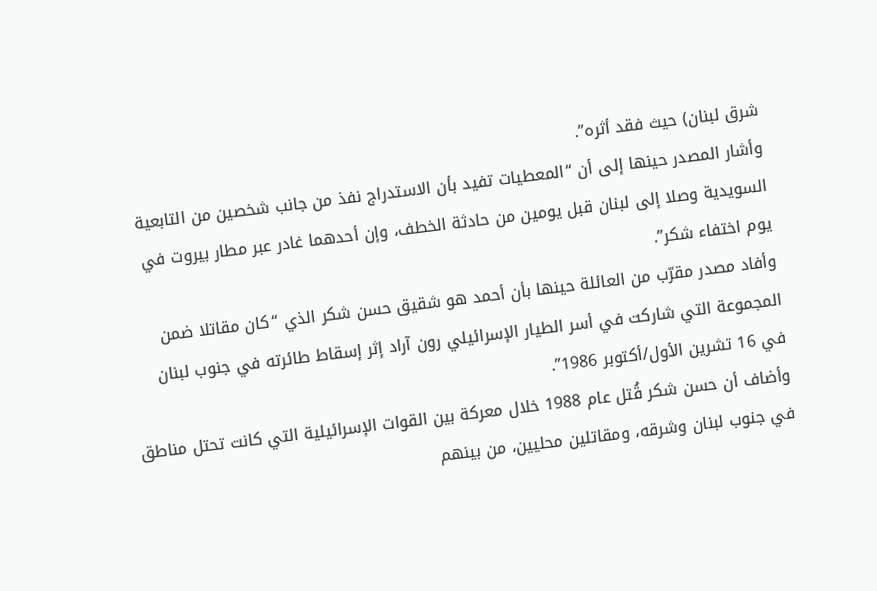شرق لبنان) حيث فقد أثره”.
وأشار المصدر حينها إلى أن “المعطيات تفيد بأن الاستدراج نفذ من جانب شخصين من التابعية السويدية وصلا إلى لبنان قبل يومين من حادثة الخطف، وإن أحدهما غادر عبر مطار بيروت في يوم اختفاء شكر”.
وأفاد مصدر مقرّب من العائلة حينها بأن أحمد هو شقيق حسن شكر الذي “كان مقاتلا ضمن المجموعة التي شاركت في أسر الطيار الإسرائيلي رون آراد إثر إسقاط طائرته في جنوب لبنان في 16 تشرين الأول/أكتوبر 1986”.
وأضاف أن حسن شكر قُتل عام 1988 خلال معركة بين القوات الإسرائيلية التي كانت تحتل مناطق في جنوب لبنان وشرقه، ومقاتلين محليين، من بينهم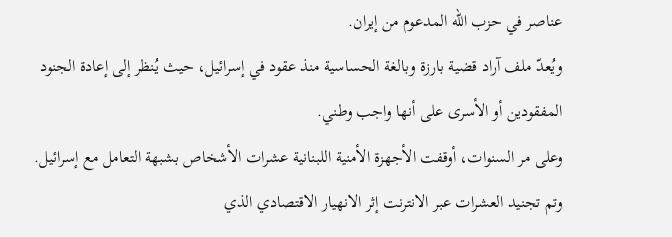عناصر في حزب الله المدعوم من إيران.
ويُعدّ ملف آراد قضية بارزة وبالغة الحساسية منذ عقود في إسرائيل، حيث يُنظر إلى إعادة الجنود المفقودين أو الأسرى على أنها واجب وطني.
وعلى مر السنوات، أوقفت الأجهزة الأمنية اللبنانية عشرات الأشخاص بشبهة التعامل مع إسرائيل. وتم تجنيد العشرات عبر الانترنت إثر الانهيار الاقتصادي الذي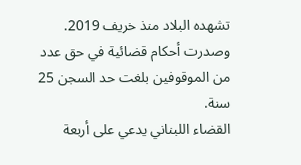تشهده البلاد منذ خريف 2019. وصدرت أحكام قضائية في حق عدد من الموقوفين بلغت حد السجن 25 سنة.
القضاء اللبناني يدعي على أربعة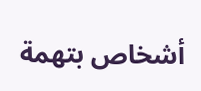أشخاص بتهمة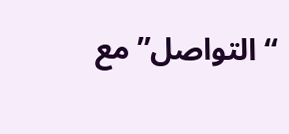“التواصل” مع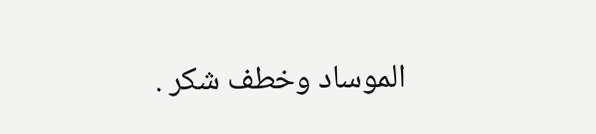الموساد وخطف شكر .